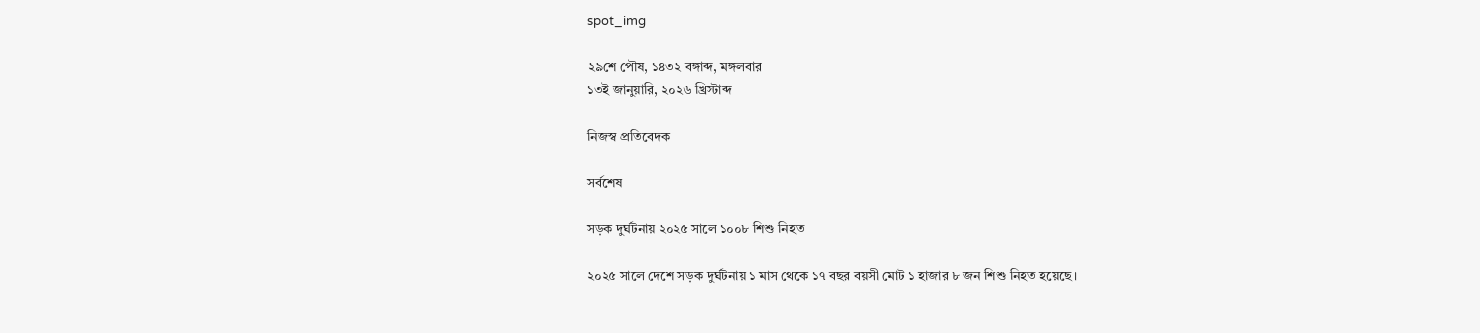spot_img

২৯শে পৌষ, ১৪৩২ বঙ্গাব্দ, মঙ্গলবার
১৩ই জানুয়ারি, ২০২৬ খ্রিস্টাব্দ

নিজস্ব প্রতিবেদক

সর্বশেষ

সড়ক দুর্ঘটনায় ২০২৫ সালে ১০০৮ শিশু নিহত

২০২৫ সালে দেশে সড়ক দুর্ঘটনায় ১ মাস থেকে ১৭ বছর বয়সী মোট ১ হাজার ৮ জন শিশু নিহত হয়েছে।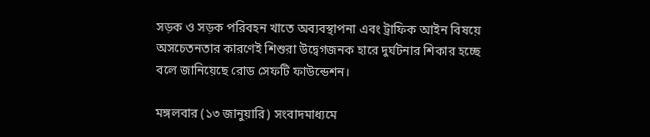সড়ক ও সড়ক পরিবহন খাতে অব্যবস্থাপনা এবং ট্রাফিক আইন বিষয়ে অসচেতনতার কারণেই শিশুরা উদ্বেগজনক হারে দুর্ঘটনার শিকার হচ্ছে বলে জানিয়েছে রোড সেফটি ফাউন্ডেশন।

মঙ্গলবার (১৩ জানুয়ারি) সংবাদমাধ্যমে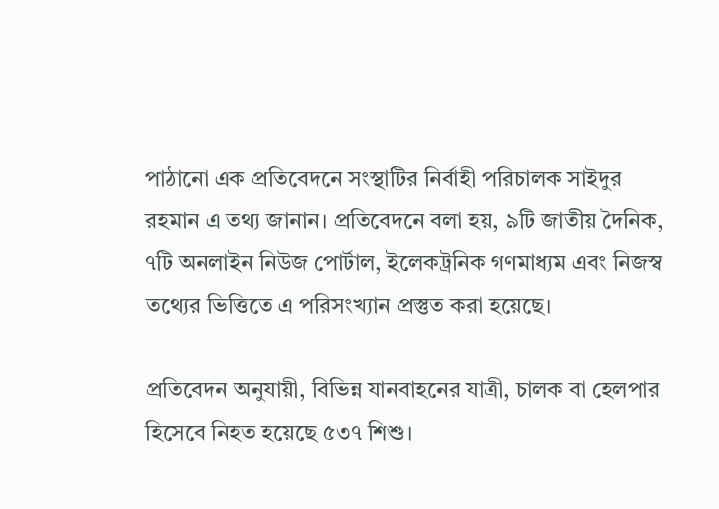পাঠানো এক প্রতিবেদনে সংস্থাটির নির্বাহী পরিচালক সাইদুর রহমান এ তথ্য জানান। প্রতিবেদনে বলা হয়, ৯টি জাতীয় দৈনিক, ৭টি অনলাইন নিউজ পোর্টাল, ইলেকট্রনিক গণমাধ্যম এবং নিজস্ব তথ্যের ভিত্তিতে এ পরিসংখ্যান প্রস্তুত করা হয়েছে।

প্রতিবেদন অনুযায়ী, বিভিন্ন যানবাহনের যাত্রী, চালক বা হেলপার হিসেবে নিহত হয়েছে ৫৩৭ শিশু।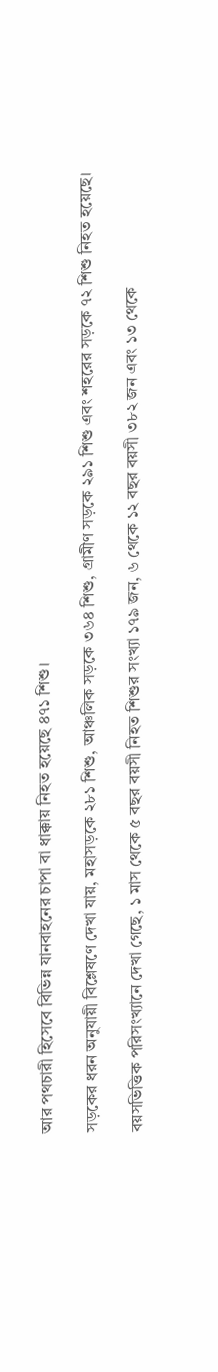আর পথচারী হিসেবে বিভিন্ন যানবাহনের চাপা বা ধাক্কায় নিহত হয়েছে ৪৭১ শিশু।

সড়কের ধরন অনুযায়ী বিশ্লেষণে দেখা যায়, মহাসড়কে ২৮১ শিশু, আঞ্চলিক সড়কে ৩৬৪ শিশু, গ্রামীণ সড়কে ২৯১ শিশু এবং শহরের সড়কে ৭২ শিশু নিহত হয়েছে।

বয়সভিত্তিক পরিসংখ্যানে দেখা গেছে, ১ মাস থেকে ৫ বছর বয়সী নিহত শিশুর সংখ্যা ১৭৯ জন, ৬ থেকে ১২ বছর বয়সী ৩৮২ জন এবং ১৩ থেকে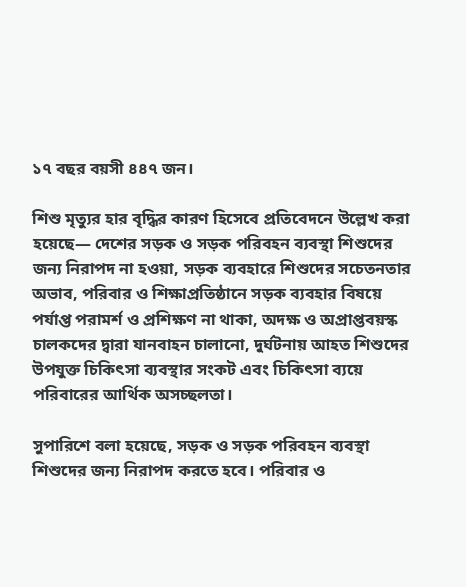১৭ বছর বয়সী ৪৪৭ জন।

শিশু মৃত্যুর হার বৃদ্ধির কারণ হিসেবে প্রতিবেদনে উল্লেখ করা হয়েছে— দেশের সড়ক ও সড়ক পরিবহন ব্যবস্থা শিশুদের জন্য নিরাপদ না হওয়া, সড়ক ব্যবহারে শিশুদের সচেতনতার অভাব, পরিবার ও শিক্ষাপ্রতিষ্ঠানে সড়ক ব্যবহার বিষয়ে পর্যাপ্ত পরামর্শ ও প্রশিক্ষণ না থাকা, অদক্ষ ও অপ্রাপ্তবয়স্ক চালকদের দ্বারা যানবাহন চালানো, দুর্ঘটনায় আহত শিশুদের উপযুক্ত চিকিৎসা ব্যবস্থার সংকট এবং চিকিৎসা ব্যয়ে পরিবারের আর্থিক অসচ্ছলতা।

সুপারিশে বলা হয়েছে, সড়ক ও সড়ক পরিবহন ব্যবস্থা শিশুদের জন্য নিরাপদ করতে হবে। পরিবার ও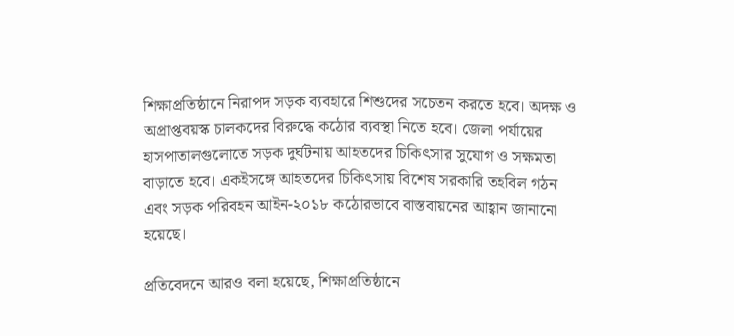শিক্ষাপ্রতিষ্ঠানে নিরাপদ সড়ক ব্যবহারে শিশুদের সচেতন করতে হবে। অদক্ষ ও অপ্রাপ্তবয়স্ক চালকদের বিরুদ্ধে কঠোর ব্যবস্থা নিতে হবে। জেলা পর্যায়ের হাসপাতালগুলোতে সড়ক দুর্ঘটনায় আহতদের চিকিৎসার সুযোগ ও সক্ষমতা বাড়াতে হবে। একইসঙ্গে আহতদের চিকিৎসায় বিশেষ সরকারি তহবিল গঠন এবং সড়ক পরিবহন আইন-২০১৮ কঠোরভাবে বাস্তবায়নের আহ্বান জানানো হয়েছে।

প্রতিবেদনে আরও বলা হয়েছে, শিক্ষাপ্রতিষ্ঠানে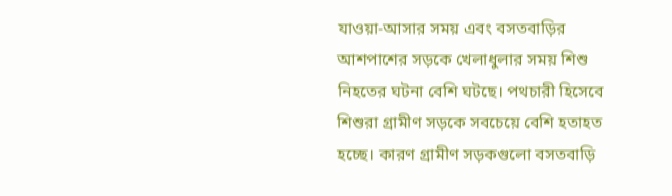যাওয়া-আসার সময় এবং বসতবাড়ির আশপাশের সড়কে খেলাধুলার সময় শিশু নিহতের ঘটনা বেশি ঘটছে। পথচারী হিসেবে শিশুরা গ্রামীণ সড়কে সবচেয়ে বেশি হতাহত হচ্ছে। কারণ গ্রামীণ সড়কগুলো বসতবাড়ি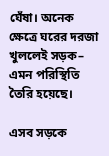ঘেঁষা। অনেক ক্ষেত্রে ঘরের দরজা খুললেই সড়ক– এমন পরিস্থিতি তৈরি হয়েছে।

এসব সড়কে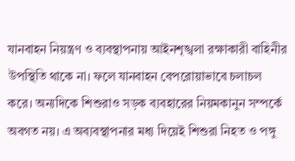যানবাহন নিয়ন্ত্রণ ও ব্যবস্থাপনায় আইনশৃঙ্খলা রক্ষাকারী বাহিনীর উপস্থিতি থাকে না। ফলে যানবাহন বেপরোয়াভাবে চলাচল করে। অন্যদিকে শিশুরাও সড়ক ব্যবহারের নিয়মকানুন সম্পর্কে অবগত নয়। এ অব্যবস্থাপনার মধ্য দিয়েই শিশুরা নিহত ও পঙ্গু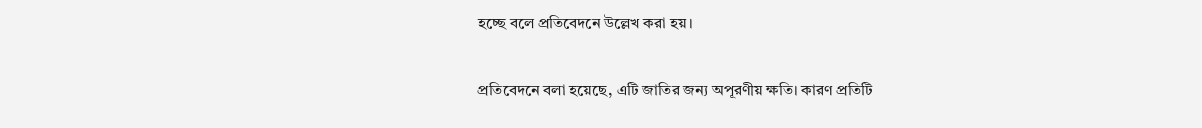হচ্ছে বলে প্রতিবেদনে উল্লেখ করা হয়।

প্রতিবেদনে বলা হয়েছে, এটি জাতির জন্য অপূরণীয় ক্ষতি। কারণ প্রতিটি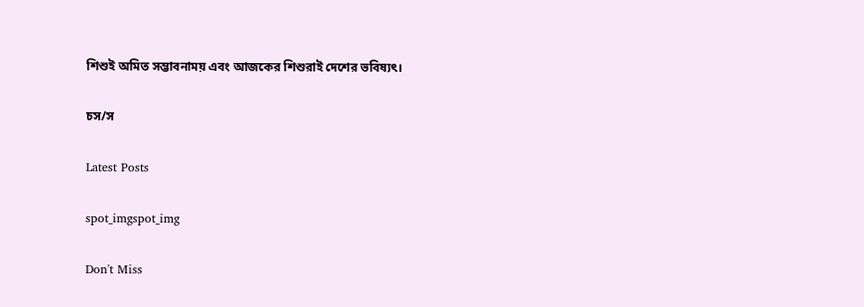শিশুই অমিত সম্ভাবনাময় এবং আজকের শিশুরাই দেশের ভবিষ্যৎ।

চস/স

Latest Posts

spot_imgspot_img

Don't Miss